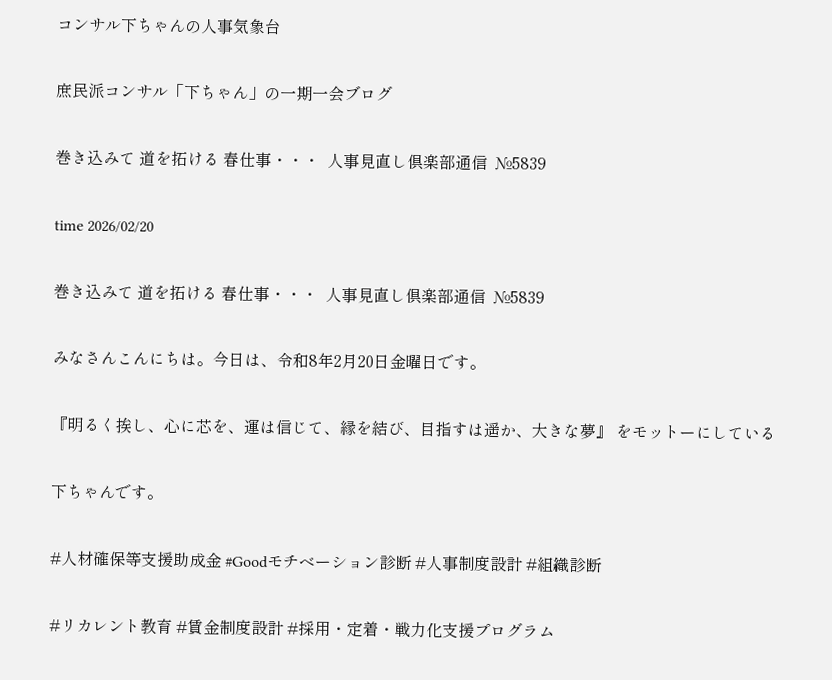コンサル下ちゃんの人事気象台

庶民派コンサル「下ちゃん」の一期一会ブログ

巻き込みて 道を拓ける 春仕事・・・  人事見直し倶楽部通信  №5839

time 2026/02/20

巻き込みて 道を拓ける 春仕事・・・  人事見直し倶楽部通信  №5839

みなさんこんにちは。今日は、令和8年2月20日金曜日です。

『明るく挨し、心に芯を、運は信じて、縁を結び、目指すは遥か、大きな夢』 をモットーにしている

下ちゃんです。

#人材確保等支援助成金 #Goodモチベーション診断 #人事制度設計 #組織診断

#リカレント教育 #賃金制度設計 #採用・定着・戦力化支援プログラム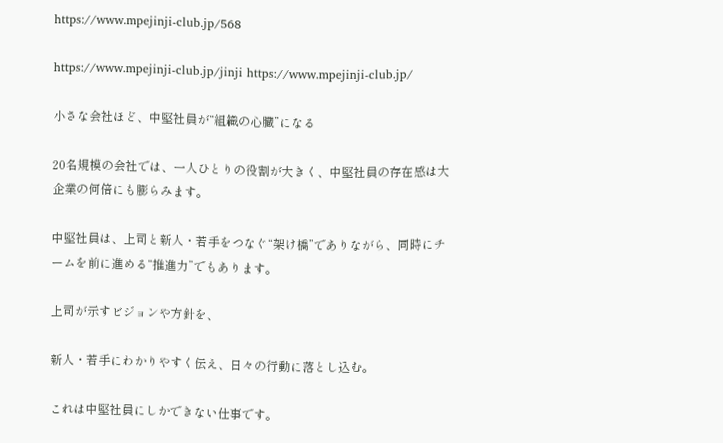https://www.mpejinji-club.jp/568

https://www.mpejinji-club.jp/jinji https://www.mpejinji-club.jp/

小さな会社ほど、中堅社員が“組織の心臓”になる

20名規模の会社では、一人ひとりの役割が大きく、中堅社員の存在感は大企業の何倍にも膨らみます。

中堅社員は、上司と新人・若手をつなぐ“架け橋”でありながら、同時にチームを前に進める“推進力”でもあります。

上司が示すビジョンや方針を、

新人・若手にわかりやすく伝え、日々の行動に落とし込む。

これは中堅社員にしかできない仕事です。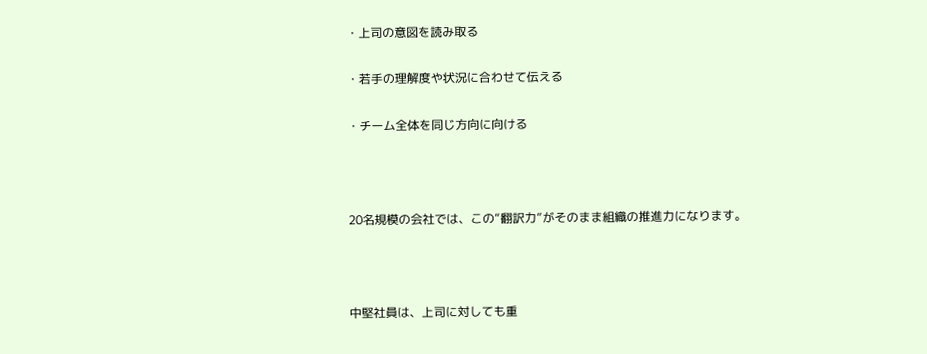・上司の意図を読み取る

・若手の理解度や状況に合わせて伝える

・チーム全体を同じ方向に向ける



20名規模の会社では、この“翻訳力”がそのまま組織の推進力になります。



中堅社員は、上司に対しても重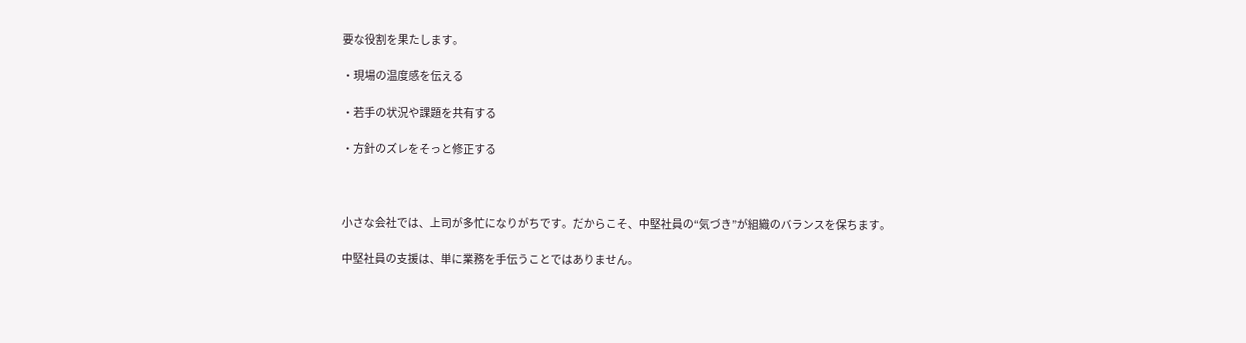要な役割を果たします。

・現場の温度感を伝える

・若手の状況や課題を共有する

・方針のズレをそっと修正する



小さな会社では、上司が多忙になりがちです。だからこそ、中堅社員の“気づき”が組織のバランスを保ちます。

中堅社員の支援は、単に業務を手伝うことではありません。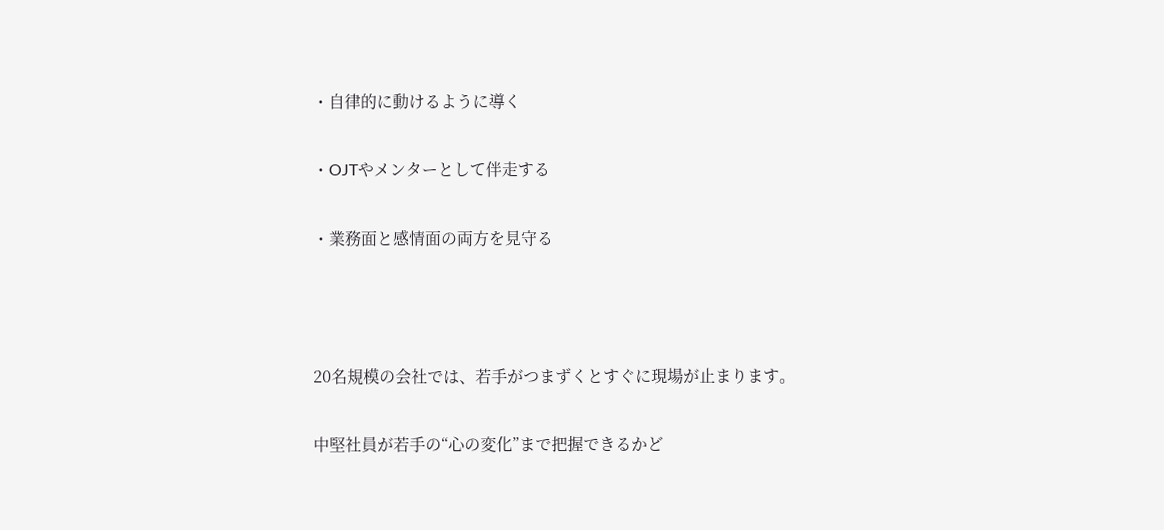・自律的に動けるように導く

・OJTやメンターとして伴走する

・業務面と感情面の両方を見守る



20名規模の会社では、若手がつまずくとすぐに現場が止まります。

中堅社員が若手の“心の変化”まで把握できるかど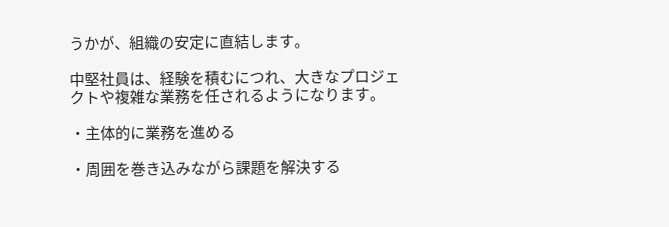うかが、組織の安定に直結します。

中堅社員は、経験を積むにつれ、大きなプロジェクトや複雑な業務を任されるようになります。

・主体的に業務を進める

・周囲を巻き込みながら課題を解決する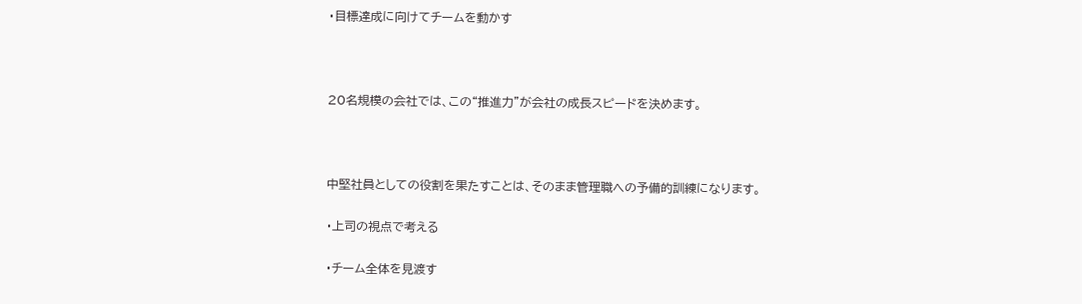・目標達成に向けてチームを動かす



20名規模の会社では、この“推進力”が会社の成長スピードを決めます。



中堅社員としての役割を果たすことは、そのまま管理職への予備的訓練になります。

・上司の視点で考える

・チーム全体を見渡す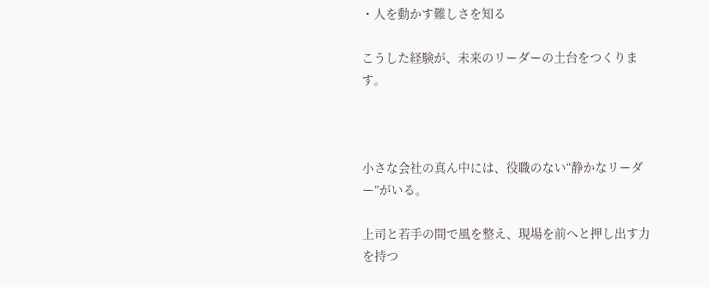・人を動かす難しさを知る

こうした経験が、未来のリーダーの土台をつくります。



小さな会社の真ん中には、役職のない“静かなリーダー”がいる。

上司と若手の間で風を整え、現場を前へと押し出す力を持つ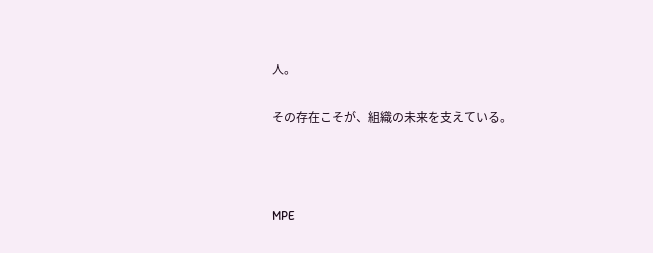人。

その存在こそが、組織の未来を支えている。



MPE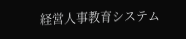経営人事教育システム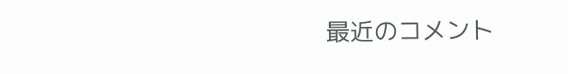最近のコメント